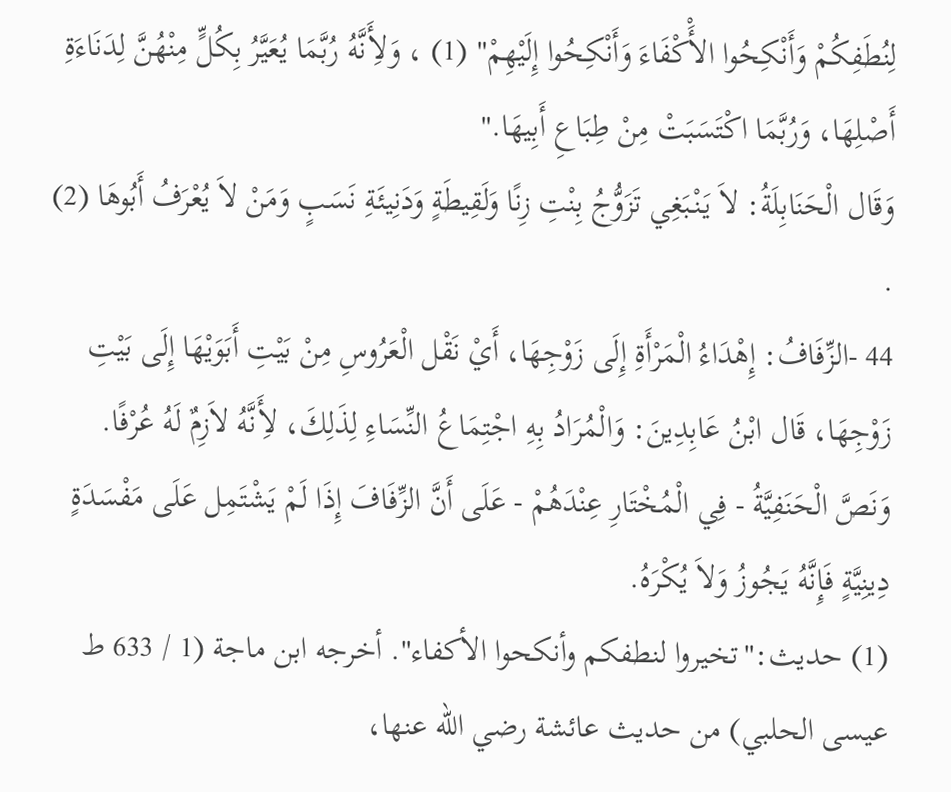لِنُطَفِكُمْ وَأَنْكِحُوا الأَْكْفَاءَ وَأَنْكِحُوا إِلَيْهِمْ" (1) ، وَلأَِنَّهُ رُبَّمَا يُعَيَّرُ بِكُلٍّ مِنْهُنَّ لِدَنَاءَةِ أَصْلِهَا، وَرُبَّمَا اكْتَسَبَتْ مِنْ طِبَاعِ أَبِيهَا."
وَقَال الْحَنَابِلَةُ: لاَ يَنْبَغِي تَزَوُّجُ بِنْتِ زِنًا وَلَقِيطَةٍ وَدَنِيئَةِ نَسَبٍ وَمَنْ لاَ يُعْرَفُ أَبُوهَا (2) .
44 -الزِّفَافُ: إِهْدَاءُ الْمَرْأَةِ إِلَى زَوْجِهَا، أَيْ نَقْل الْعَرُوسِ مِنْ بَيْتِ أَبَوَيْهَا إِلَى بَيْتِ زَوْجِهَا، قَال ابْنُ عَابِدِينَ: وَالْمُرَادُ بِهِ اجْتِمَاعُ النِّسَاءِ لِذَلِكَ، لأَِنَّهُ لاَزِمٌ لَهُ عُرْفًا.
وَنَصَّ الْحَنَفِيَّةُ - فِي الْمُخْتَارِ عِنْدَهُمْ - عَلَى أَنَّ الزِّفَافَ إِذَا لَمْ يَشْتَمِل عَلَى مَفْسَدَةٍ دِينِيَّةٍ فَإِنَّهُ يَجُوزُ وَلاَ يُكْرَهُ.
(1) حديث:"تخيروا لنطفكم وأنكحوا الأكفاء". أخرجه ابن ماجة (1 / 633 ط عيسى الحلبي) من حديث عائشة رضي الله عنها،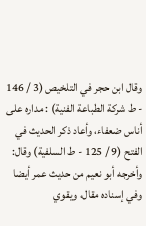وقال ابن حجر في التلخيص (3 / 146 - ط شركة الطباعة الفنية) : مداره على أناس ضعفاء، وأعاد ذكر الحديث في الفتح (9 / 125 - ط السلفية) وقال: وأخرجه أبو نعيم من حديث عمر أيضا وفي إسناده مقال، ويقوي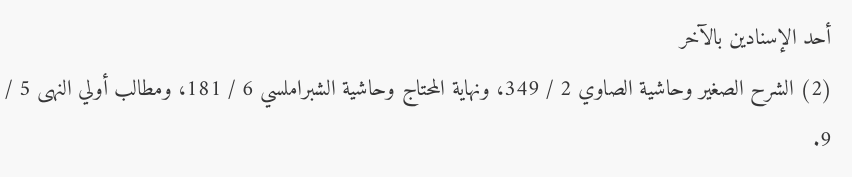أحد الإسنادين بالآخر
(2) الشرح الصغير وحاشية الصاوي 2 / 349، ونهاية المحتاج وحاشية الشبراملسي 6 / 181، ومطالب أولي النهى 5 / 9.